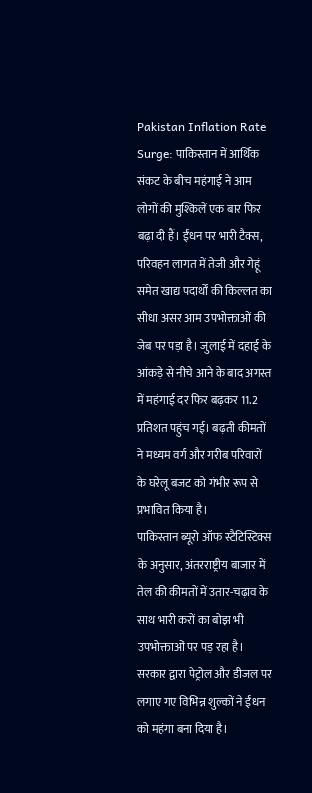Pakistan Inflation Rate Surge: पाकिस्तान में आर्थिक संकट के बीच महंगाई ने आम लोगों की मुश्किलें एक बार फिर बढ़ा दी हैं। ईंधन पर भारी टैक्स, परिवहन लागत में तेजी और गेहूं समेत खाद्य पदार्थों की किल्लत का सीधा असर आम उपभोक्ताओं की जेब पर पड़ा है। जुलाई में दहाई के आंकड़े से नीचे आने के बाद अगस्त में महंगाई दर फिर बढ़कर 11.2 प्रतिशत पहुंच गई। बढ़ती कीमतों ने मध्यम वर्ग और गरीब परिवारों के घरेलू बजट को गंभीर रूप से प्रभावित किया है।
पाकिस्तान ब्यूरो ऑफ स्टैटिस्टिक्स के अनुसार, अंतरराष्ट्रीय बाजार में तेल की कीमतों में उतार-चढ़ाव के साथ भारी करों का बोझ भी उपभोक्ताओं पर पड़ रहा है। सरकार द्वारा पेट्रोल और डीजल पर लगाए गए विभिन्न शुल्कों ने ईंधन को महंगा बना दिया है।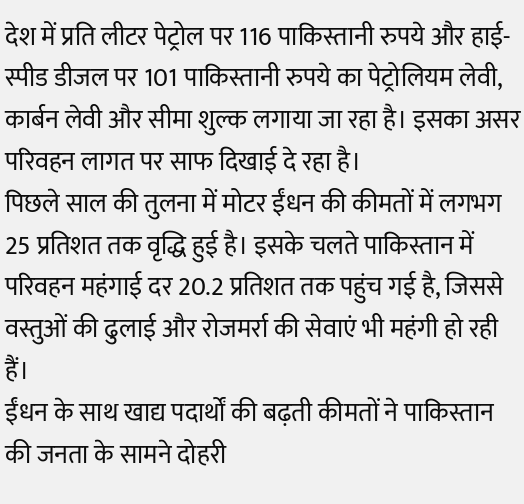देश में प्रति लीटर पेट्रोल पर 116 पाकिस्तानी रुपये और हाई-स्पीड डीजल पर 101 पाकिस्तानी रुपये का पेट्रोलियम लेवी, कार्बन लेवी और सीमा शुल्क लगाया जा रहा है। इसका असर परिवहन लागत पर साफ दिखाई दे रहा है।
पिछले साल की तुलना में मोटर ईंधन की कीमतों में लगभग 25 प्रतिशत तक वृद्धि हुई है। इसके चलते पाकिस्तान में परिवहन महंगाई दर 20.2 प्रतिशत तक पहुंच गई है, जिससे वस्तुओं की ढुलाई और रोजमर्रा की सेवाएं भी महंगी हो रही हैं।
ईंधन के साथ खाद्य पदार्थों की बढ़ती कीमतों ने पाकिस्तान की जनता के सामने दोहरी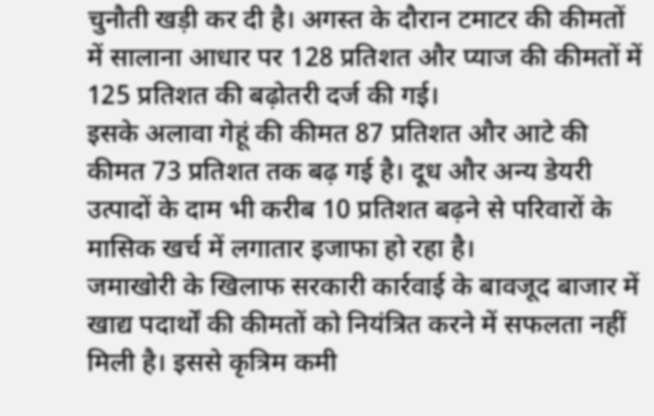चुनौती खड़ी कर दी है। अगस्त के दौरान टमाटर की कीमतों में सालाना आधार पर 128 प्रतिशत और प्याज की कीमतों में 125 प्रतिशत की बढ़ोतरी दर्ज की गई।
इसके अलावा गेहूं की कीमत 87 प्रतिशत और आटे की कीमत 73 प्रतिशत तक बढ़ गई है। दूध और अन्य डेयरी उत्पादों के दाम भी करीब 10 प्रतिशत बढ़ने से परिवारों के मासिक खर्च में लगातार इजाफा हो रहा है।
जमाखोरी के खिलाफ सरकारी कार्रवाई के बावजूद बाजार में खाद्य पदार्थों की कीमतों को नियंत्रित करने में सफलता नहीं मिली है। इससे कृत्रिम कमी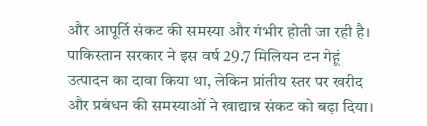और आपूर्ति संकट की समस्या और गंभीर होती जा रही है।
पाकिस्तान सरकार ने इस वर्ष 29.7 मिलियन टन गेहूं उत्पादन का दावा किया था, लेकिन प्रांतीय स्तर पर खरीद और प्रबंधन की समस्याओं ने खाद्यान्न संकट को बढ़ा दिया।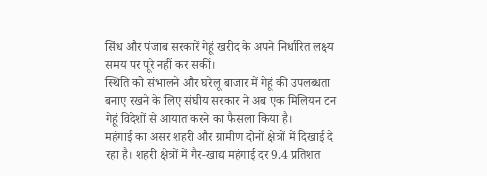सिंध और पंजाब सरकारें गेहूं खरीद के अपने निर्धारित लक्ष्य समय पर पूरे नहीं कर सकीं।
स्थिति को संभालने और घरेलू बाजार में गेहूं की उपलब्धता बनाए रखने के लिए संघीय सरकार ने अब एक मिलियन टन गेहूं विदेशों से आयात करने का फैसला किया है।
महंगाई का असर शहरी और ग्रामीण दोनों क्षेत्रों में दिखाई दे रहा है। शहरी क्षेत्रों में गैर-खाद्य महंगाई दर 9.4 प्रतिशत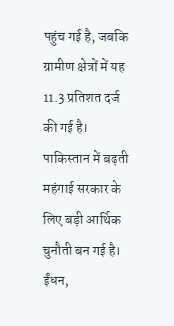पहुंच गई है, जबकि ग्रामीण क्षेत्रों में यह 11.3 प्रतिशत दर्ज की गई है।
पाकिस्तान में बढ़ती महंगाई सरकार के लिए बड़ी आर्थिक चुनौती बन गई है। ईंधन,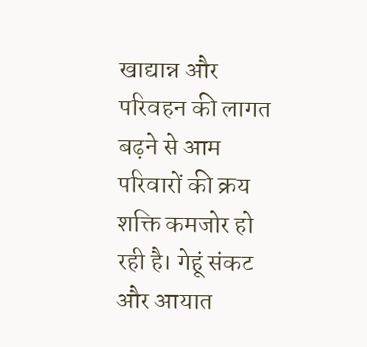खाद्यान्न और परिवहन की लागत बढ़ने से आम परिवारों की क्रय शक्ति कमजोर हो रही है। गेहूं संकट और आयात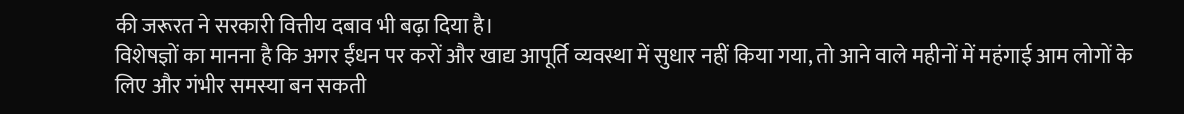की जरूरत ने सरकारी वित्तीय दबाव भी बढ़ा दिया है।
विशेषज्ञों का मानना है कि अगर ईंधन पर करों और खाद्य आपूर्ति व्यवस्था में सुधार नहीं किया गया, तो आने वाले महीनों में महंगाई आम लोगों के लिए और गंभीर समस्या बन सकती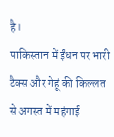है।
पाकिस्तान में ईंधन पर भारी टैक्स और गेहूं की किल्लत से अगस्त में महंगाई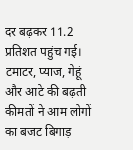दर बढ़कर 11.2 प्रतिशत पहुंच गई। टमाटर, प्याज, गेहूं और आटे की बढ़ती कीमतों ने आम लोगों का बजट बिगाड़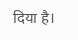दिया है।